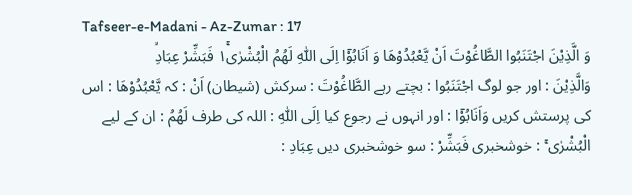Tafseer-e-Madani - Az-Zumar : 17
وَ الَّذِیْنَ اجْتَنَبُوا الطَّاغُوْتَ اَنْ یَّعْبُدُوْهَا وَ اَنَابُوْۤا اِلَى اللّٰهِ لَهُمُ الْبُشْرٰى١ۚ فَبَشِّرْ عِبَادِۙ
وَالَّذِيْنَ : اور جو لوگ اجْتَنَبُوا : بچتے رہے الطَّاغُوْتَ : سرکش (شیطان) اَنْ : کہ يَّعْبُدُوْهَا : اس کی پرستش کریں وَاَنَابُوْٓا : اور انہوں نے رجوع کیا اِلَى اللّٰهِ : اللہ کی طرف لَهُمُ : ان کے لیے الْبُشْرٰى ۚ : خوشخبری فَبَشِّرْ : سو خوشخبری دیں عِبَادِ :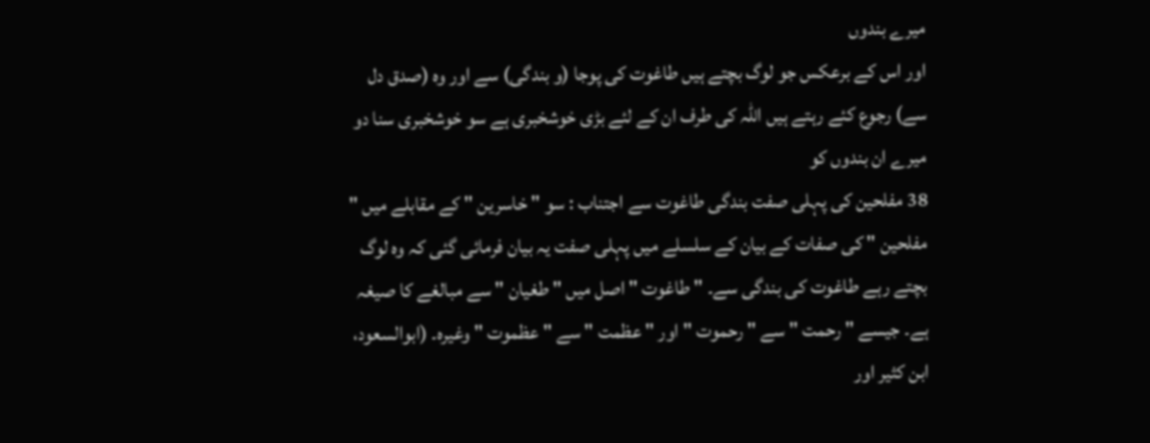میرے بندوں
اور اس کے برعکس جو لوگ بچتے ہیں طاغوت کی پوجا (و بندگی) سے اور وہ (صدق دل سے) رجوع کئے رہتے ہیں اللہ کی طرف ان کے لئے بڑی خوشخبری ہے سو خوشخبری سنا دو میرے ان بندوں کو
38 مفلحین کی پہلی صفت بندگی طاغوت سے اجتناب : سو " خاسرین " کے مقابلے میں " مفلحین " کی صفات کے بیان کے سلسلے میں پہلی صفت یہ بیان فرمائی گئی کہ وہ لوگ بچتے رہے طاغوت کی بندگی سے۔ " طاغوت " اصل میں " طغیان " سے مبالغے کا صیغہ ہے۔ جیسے " رحمت " سے " رحموت " اور " عظمت " سے " عظموت " وغیرہ۔ (ابوالسعود، ابن کثیر اور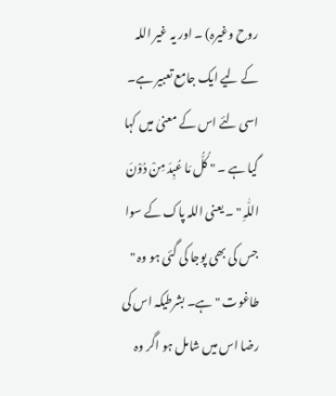روح وغیرہ) ۔ اور یہ غیر اللہ کے لیے ایک جامع تعبیر ہے۔ اسی لئے اس کے معنیٰ میں کہا گیا ہے ۔ " کُلُّ مَا عُبِدَ مِنْ دُوْنَ اللّٰہِ " ۔ یعنی اللہ پاک کے سوا جس کی بھی پوجا کی گئی ہو وہ " طاغوت " ہے۔ بشرطیکہ اس کی رضا اس میں شامل ہو اگر وہ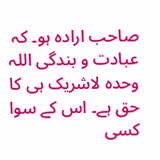صاحب ارادہ ہو۔ کہ عبادت و بندگی اللہ وحدہ لاشریک ہی کا حق ہے۔ اس کے سوا کسی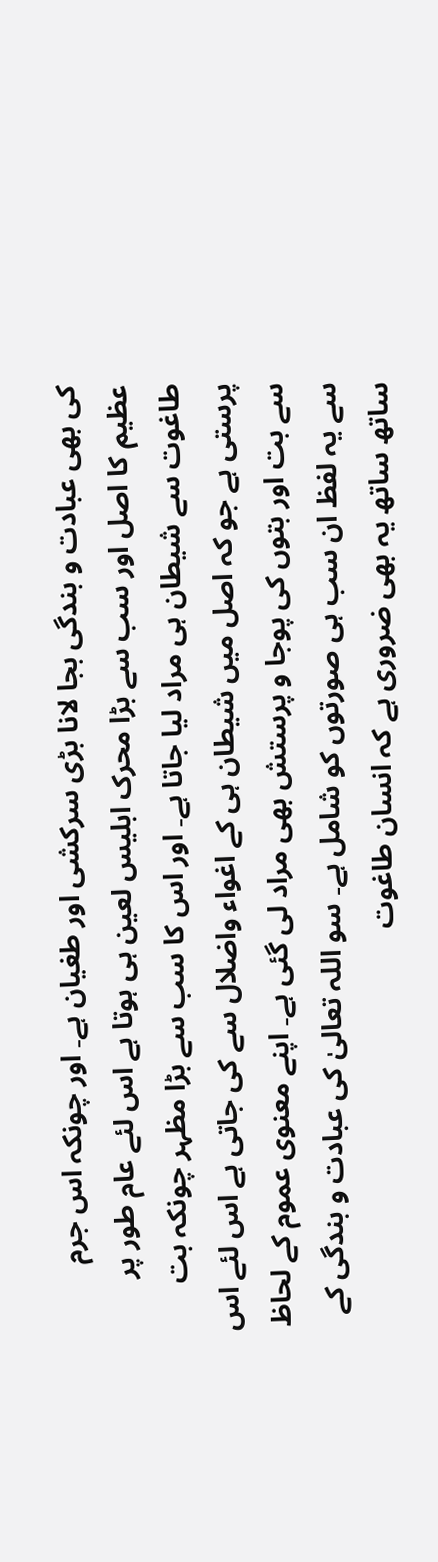کی بھی عبادت و بندگی بجا لانا بڑی سرکشی اور طغیان ہے۔ اور چونکہ اس جرم عظیم کا اصل اور سب سے بڑا محرک ابلیس لعین ہی ہوتا ہے اس لئے عام طور پر طاغوت سے شیطان ہی مراد لیا جاتا ہے۔ اور اس کا سب سے بڑا مظہر چونکہ بت پرستی ہے جو کہ اصل میں شیطان ہی کے اغواء واضلال سے کی جاتی ہے اس لئے اس سے بت اور بتوں کی پوجا و پرستش بھی مراد لی گئی ہے۔ اپنے معنوی عموم کے لحاظ سے یہ لفظ ان سب ہی صورتوں کو شامل ہے۔ سو اللہ تعالیٰ کی عبادت و بندگی کے ساتھ ساتھ یہ بھی ضروری ہے کہ انسان طاغوت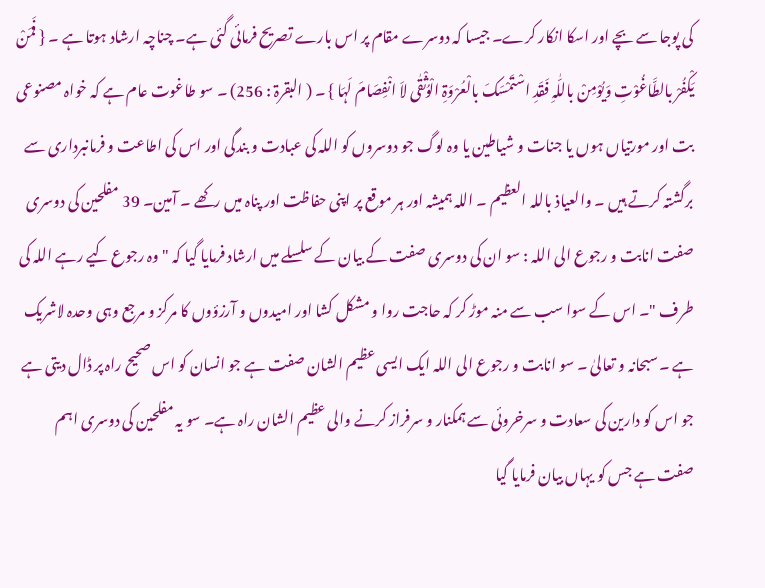کی پوجا سے بچے اور اسکا انکار کرے۔ جیسا کہ دوسرے مقام پر اس بارے تصریح فرمائی گئی ہے۔ چناچہ ارشاد ہوتا ہے ۔ { فَمَنْ یَکْفُرْ بالطَّاغُوْتِ وَیُوْمِنْ باللّٰہِ فَقَدِ اسْتَمْسَکَ بالْعُرْوَۃِ الْوُثْقٰی لاَ انْفِصَامَ لَہَا } ۔ ( البقرۃ : 256) ۔ سو طاغوت عام ہے کہ خواہ مصنوعی بت اور مورتیاں ہوں یا جنات و شیاطین یا وہ لوگ جو دوسروں کو اللہ کی عبادت و بندگی اور اس کی اطاعت و فرمانبرداری سے برگشتہ کرتے ہیں ۔ والعیاذ باللہ العظیم ۔ اللہ ہمیشہ اور ہر موقع پر اپنی حفاظت اور پناہ میں رکھے ۔ آمین۔ 39 مفلحین کی دوسری صفت انابت و رجوع الی اللہ : سو ان کی دوسری صفت کے بیان کے سلسلے میں ارشاد فرمایا گیا کہ " وہ رجوع کیے رہے اللہ کی طرف "۔ اس کے سوا سب سے منہ موڑ کر کہ حاجت روا و مشکل کشا اور امیدوں و آرزؤوں کا مرکز و مرجع وہی وحدہ لاشریک ہے ۔ سبحانہ و تعالیٰ ۔ سو انابت و رجوع الی اللہ ایک ایسی عظیم الشان صفت ہے جو انسان کو اس صحیح راہ پر ڈال دیتی ہے جو اس کو دارین کی سعادت و سرخروئی سے ہمکنار و سرفراز کرنے والی عظیم الشان راہ ہے۔ سو یہ مفلحین کی دوسری اہم صفت ہے جس کو یہاں بیان فرمایا گیا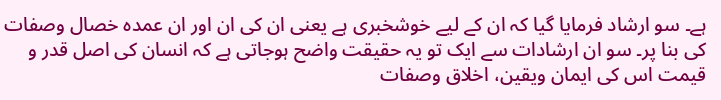ہے۔ سو ارشاد فرمایا گیا کہ ان کے لیے خوشخبری ہے یعنی ان کی ان اور ان عمدہ خصال وصفات کی بنا پر۔ سو ان ارشادات سے ایک تو یہ حقیقت واضح ہوجاتی ہے کہ انسان کی اصل قدر و قیمت اس کی ایمان ویقین، اخلاق وصفات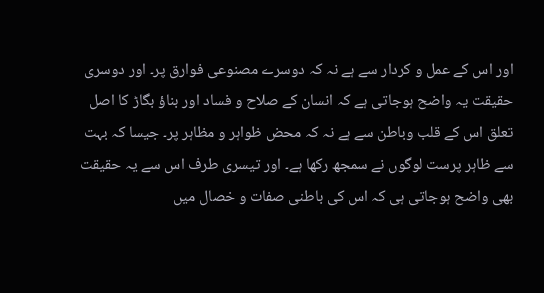اور اس کے عمل و کردار سے ہے نہ کہ دوسرے مصنوعی فوارق پر۔ اور دوسری حقیقت یہ واضح ہوجاتی ہے کہ انسان کے صلاح و فساد اور بناؤ بگاڑ کا اصل تعلق اس کے قلب وباطن سے ہے نہ کہ محض ظواہر و مظاہر پر۔ جیسا کہ بہت سے ظاہر پرست لوگوں نے سمجھ رکھا ہے۔ اور تیسری طرف اس سے یہ حقیقت بھی واضح ہوجاتی ہی کہ اس کی باطنی صفات و خصال میں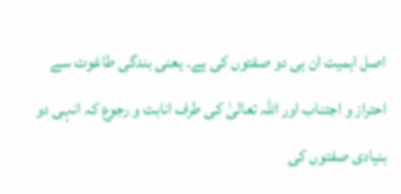اصل اہمیت ان ہی دو صفتوں کی ہے۔ یعنی بندگی طاغوت سے احتراز و اجتناب اور اللہ تعالیٰ کی طرف انابت و رجوع کہ انہی دو بنیادی صفتوں کی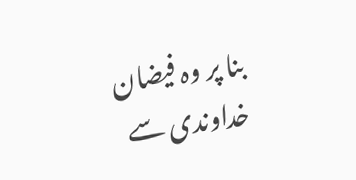بنا پر وہ فیضان خداوندی سے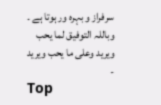سرفراز و بہرہ ور ہوتا ہے ۔ وباللہ التوفیق لما یحب ویرید وعلی ما یحب ویرید -
Top